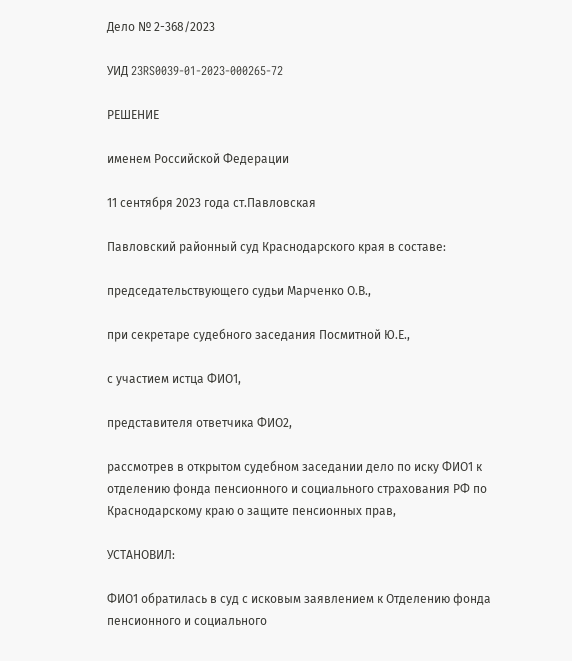Дело № 2-368/2023

УИД 23RS0039-01-2023-000265-72

РЕШЕНИЕ

именем Российской Федерации

11 сентября 2023 года ст.Павловская

Павловский районный суд Краснодарского края в составе:

председательствующего судьи Марченко О.В.,

при секретаре судебного заседания Посмитной Ю.Е.,

с участием истца ФИО1,

представителя ответчика ФИО2,

рассмотрев в открытом судебном заседании дело по иску ФИО1 к отделению фонда пенсионного и социального страхования РФ по Краснодарскому краю о защите пенсионных прав,

УСТАНОВИЛ:

ФИО1 обратилась в суд с исковым заявлением к Отделению фонда пенсионного и социального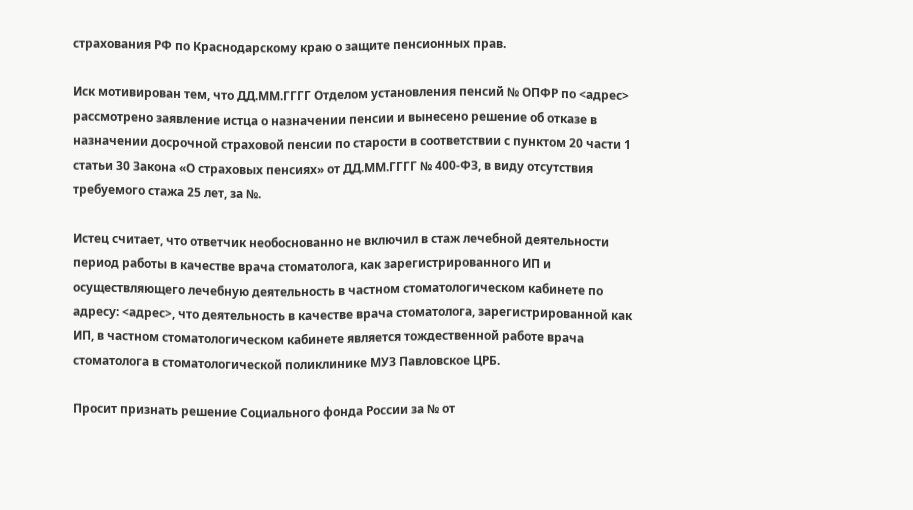страхования РФ по Краснодарскому краю о защите пенсионных прав.

Иск мотивирован тем, что ДД.ММ.ГГГГ Отделом установления пенсий № ОПФР по <адрес> рассмотрено заявление истца о назначении пенсии и вынесено решение об отказе в назначении досрочной страховой пенсии по старости в соответствии с пунктом 20 части 1 статьи 30 Закона «О страховых пенсиях» от ДД.ММ.ГГГГ № 400-ФЗ, в виду отсутствия требуемого стажа 25 лет, за №.

Истец считает, что ответчик необоснованно не включил в стаж лечебной деятельности период работы в качестве врача стоматолога, как зарегистрированного ИП и осуществляющего лечебную деятельность в частном стоматологическом кабинете по адресу: <адрес>, что деятельность в качестве врача стоматолога, зарегистрированной как ИП, в частном стоматологическом кабинете является тождественной работе врача стоматолога в стоматологической поликлинике МУЗ Павловское ЦРБ.

Просит признать решение Социального фонда России за № от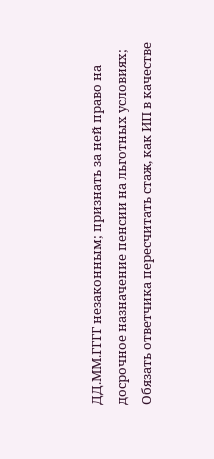ДД.ММ.ГГГГ незаконным; признать за ней право на досрочное назначение пенсии на льготных условиях; Обязать ответчика пересчитать стаж, как ИП в качестве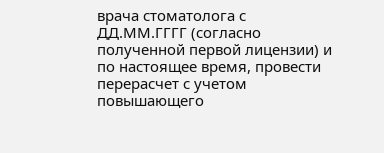врача стоматолога с ДД.ММ.ГГГГ (согласно полученной первой лицензии) и по настоящее время, провести перерасчет с учетом повышающего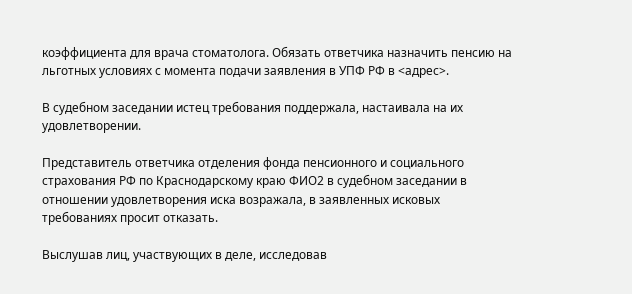коэффициента для врача стоматолога. Обязать ответчика назначить пенсию на льготных условиях с момента подачи заявления в УПФ РФ в <адрес>.

В судебном заседании истец требования поддержала, настаивала на их удовлетворении.

Представитель ответчика отделения фонда пенсионного и социального страхования РФ по Краснодарскому краю ФИО2 в судебном заседании в отношении удовлетворения иска возражала, в заявленных исковых требованиях просит отказать.

Выслушав лиц, участвующих в деле, исследовав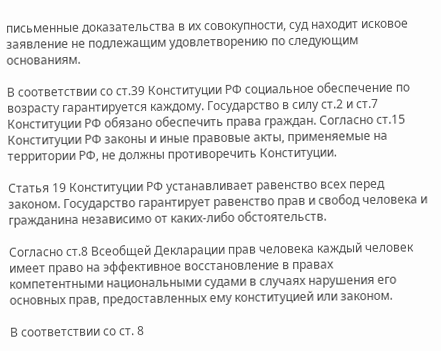письменные доказательства в их совокупности, суд находит исковое заявление не подлежащим удовлетворению по следующим основаниям.

В соответствии со ст.39 Конституции РФ социальное обеспечение по возрасту гарантируется каждому. Государство в силу ст.2 и ст.7 Конституции РФ обязано обеспечить права граждан. Согласно ст.15 Конституции РФ законы и иные правовые акты, применяемые на территории РФ, не должны противоречить Конституции.

Статья 19 Конституции РФ устанавливает равенство всех перед законом. Государство гарантирует равенство прав и свобод человека и гражданина независимо от каких-либо обстоятельств.

Согласно ст.8 Всеобщей Декларации прав человека каждый человек имеет право на эффективное восстановление в правах компетентными национальными судами в случаях нарушения его основных прав, предоставленных ему конституцией или законом.

В соответствии со ст. 8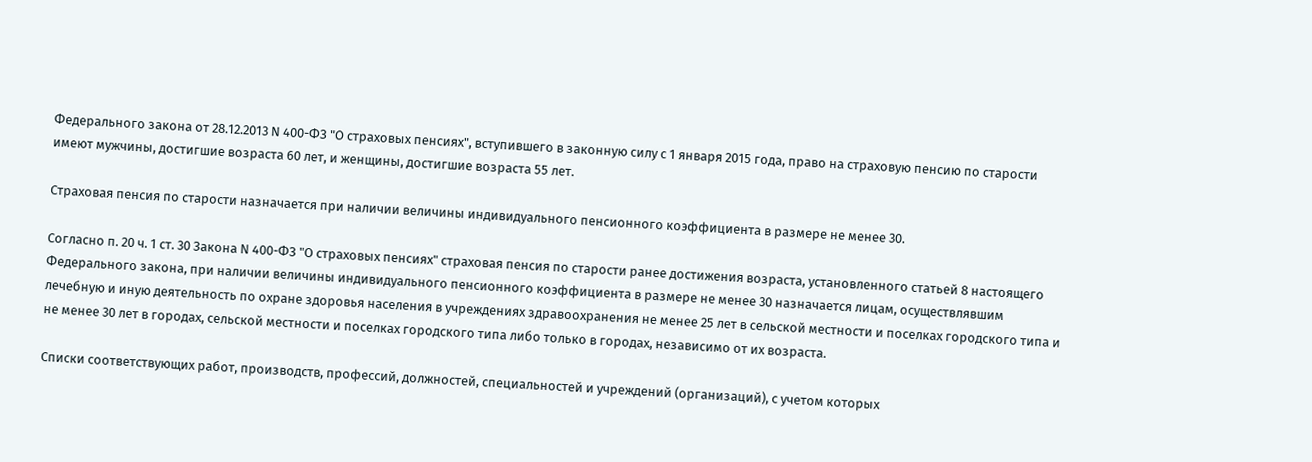Федерального закона от 28.12.2013 N 400-ФЗ "О страховых пенсиях", вступившего в законную силу с 1 января 2015 года, право на страховую пенсию по старости имеют мужчины, достигшие возраста 60 лет, и женщины, достигшие возраста 55 лет.

Страховая пенсия по старости назначается при наличии величины индивидуального пенсионного коэффициента в размере не менее 30.

Согласно п. 20 ч. 1 ст. 30 Закона N 400-ФЗ "О страховых пенсиях" страховая пенсия по старости ранее достижения возраста, установленного статьей 8 настоящего Федерального закона, при наличии величины индивидуального пенсионного коэффициента в размере не менее 30 назначается лицам, осуществлявшим лечебную и иную деятельность по охране здоровья населения в учреждениях здравоохранения не менее 25 лет в сельской местности и поселках городского типа и не менее 30 лет в городах, сельской местности и поселках городского типа либо только в городах, независимо от их возраста.

Списки соответствующих работ, производств, профессий, должностей, специальностей и учреждений (организаций), с учетом которых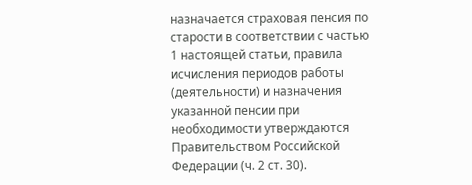назначается страховая пенсия по старости в соответствии с частью 1 настоящей статьи, правила исчисления периодов работы (деятельности) и назначения указанной пенсии при необходимости утверждаются Правительством Российской Федерации (ч. 2 ст. 30).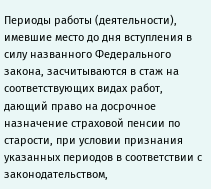Периоды работы (деятельности), имевшие место до дня вступления в силу названного Федерального закона, засчитываются в стаж на соответствующих видах работ, дающий право на досрочное назначение страховой пенсии по старости, при условии признания указанных периодов в соответствии с законодательством,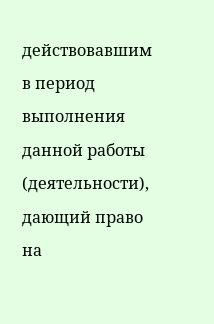действовавшим в период выполнения данной работы (деятельности), дающий право на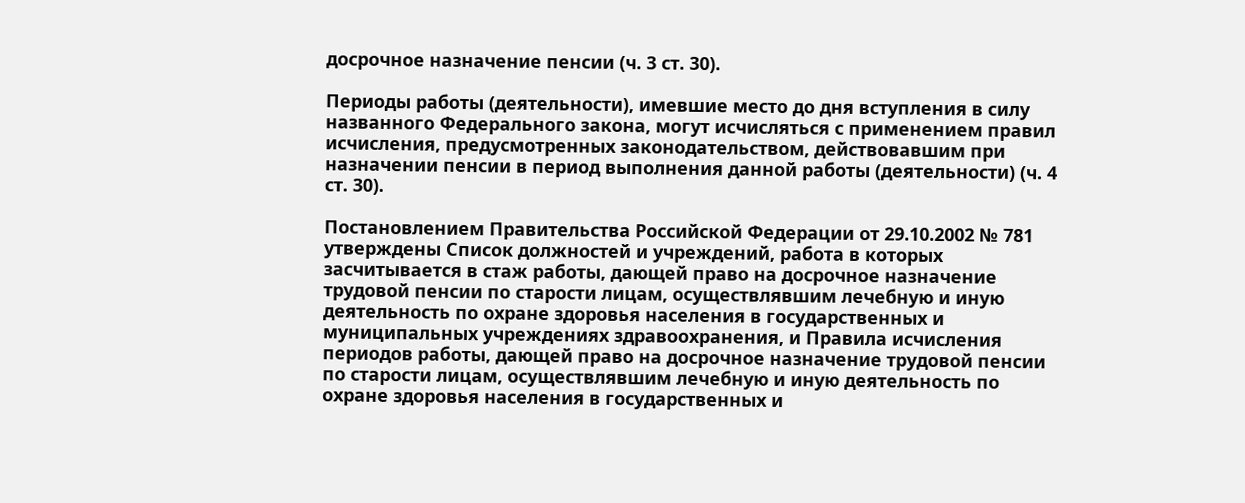досрочное назначение пенсии (ч. 3 ст. 30).

Периоды работы (деятельности), имевшие место до дня вступления в силу названного Федерального закона, могут исчисляться с применением правил исчисления, предусмотренных законодательством, действовавшим при назначении пенсии в период выполнения данной работы (деятельности) (ч. 4 ст. 30).

Постановлением Правительства Российской Федерации от 29.10.2002 № 781 утверждены Список должностей и учреждений, работа в которых засчитывается в стаж работы, дающей право на досрочное назначение трудовой пенсии по старости лицам, осуществлявшим лечебную и иную деятельность по охране здоровья населения в государственных и муниципальных учреждениях здравоохранения, и Правила исчисления периодов работы, дающей право на досрочное назначение трудовой пенсии по старости лицам, осуществлявшим лечебную и иную деятельность по охране здоровья населения в государственных и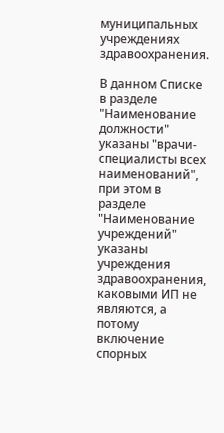муниципальных учреждениях здравоохранения.

В данном Списке в разделе "Наименование должности" указаны "врачи-специалисты всех наименований", при этом в разделе "Наименование учреждений" указаны учреждения здравоохранения, каковыми ИП не являются, а потому включение спорных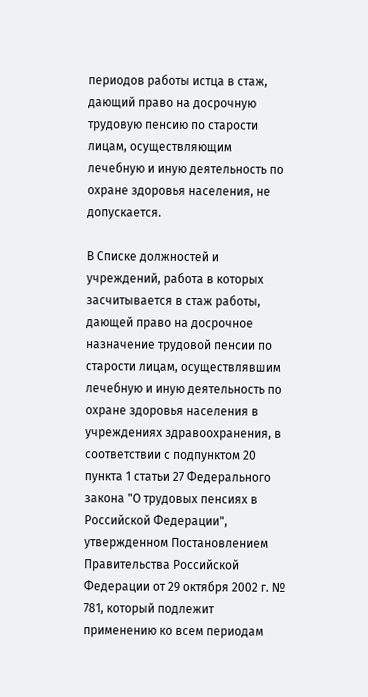периодов работы истца в стаж, дающий право на досрочную трудовую пенсию по старости лицам, осуществляющим лечебную и иную деятельность по охране здоровья населения, не допускается.

В Списке должностей и учреждений, работа в которых засчитывается в стаж работы, дающей право на досрочное назначение трудовой пенсии по старости лицам, осуществлявшим лечебную и иную деятельность по охране здоровья населения в учреждениях здравоохранения, в соответствии с подпунктом 20 пункта 1 статьи 27 Федерального закона "О трудовых пенсиях в Российской Федерации", утвержденном Постановлением Правительства Российской Федерации от 29 октября 2002 г. № 781, который подлежит применению ко всем периодам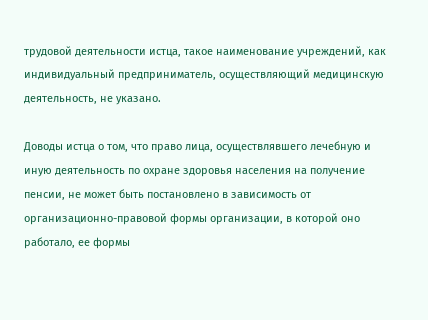трудовой деятельности истца, такое наименование учреждений, как индивидуальный предприниматель, осуществляющий медицинскую деятельность, не указано.

Доводы истца о том, что право лица, осуществлявшего лечебную и иную деятельность по охране здоровья населения на получение пенсии, не может быть постановлено в зависимость от организационно-правовой формы организации, в которой оно работало, ее формы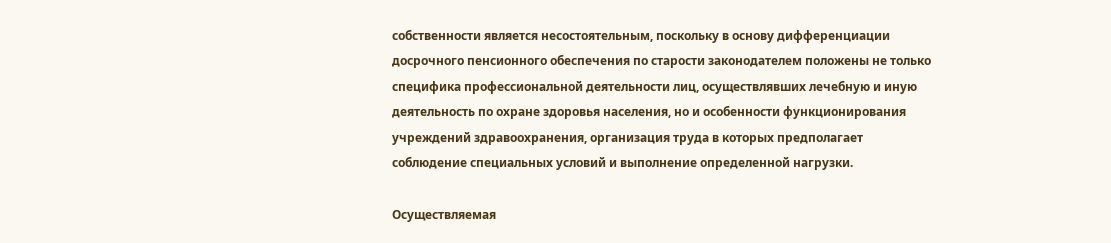собственности является несостоятельным, поскольку в основу дифференциации досрочного пенсионного обеспечения по старости законодателем положены не только специфика профессиональной деятельности лиц, осуществлявших лечебную и иную деятельность по охране здоровья населения, но и особенности функционирования учреждений здравоохранения, организация труда в которых предполагает соблюдение специальных условий и выполнение определенной нагрузки.

Осуществляемая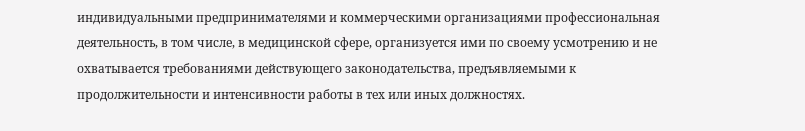индивидуальными предпринимателями и коммерческими организациями профессиональная деятельность, в том числе, в медицинской сфере, организуется ими по своему усмотрению и не охватывается требованиями действующего законодательства, предъявляемыми к продолжительности и интенсивности работы в тех или иных должностях.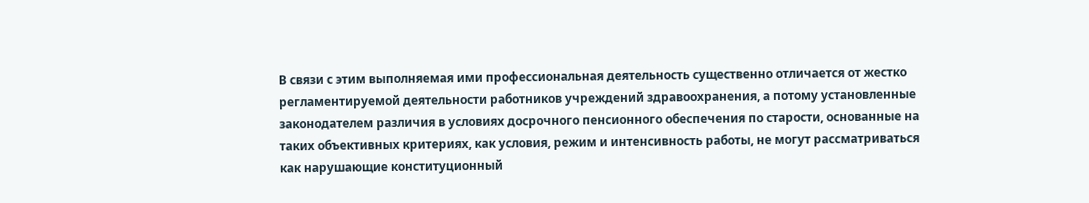В связи с этим выполняемая ими профессиональная деятельность существенно отличается от жестко регламентируемой деятельности работников учреждений здравоохранения, а потому установленные законодателем различия в условиях досрочного пенсионного обеспечения по старости, основанные на таких объективных критериях, как условия, режим и интенсивность работы, не могут рассматриваться как нарушающие конституционный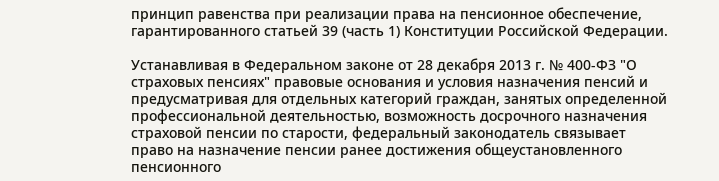принцип равенства при реализации права на пенсионное обеспечение, гарантированного статьей 39 (часть 1) Конституции Российской Федерации.

Устанавливая в Федеральном законе от 28 декабря 2013 г. № 400-ФЗ "О страховых пенсиях" правовые основания и условия назначения пенсий и предусматривая для отдельных категорий граждан, занятых определенной профессиональной деятельностью, возможность досрочного назначения страховой пенсии по старости, федеральный законодатель связывает право на назначение пенсии ранее достижения общеустановленного пенсионного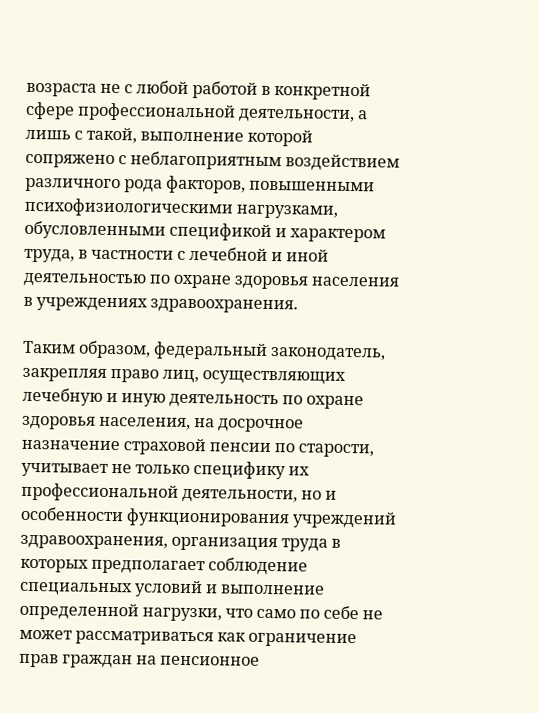возраста не с любой работой в конкретной сфере профессиональной деятельности, а лишь с такой, выполнение которой сопряжено с неблагоприятным воздействием различного рода факторов, повышенными психофизиологическими нагрузками, обусловленными спецификой и характером труда, в частности с лечебной и иной деятельностью по охране здоровья населения в учреждениях здравоохранения.

Таким образом, федеральный законодатель, закрепляя право лиц, осуществляющих лечебную и иную деятельность по охране здоровья населения, на досрочное назначение страховой пенсии по старости, учитывает не только специфику их профессиональной деятельности, но и особенности функционирования учреждений здравоохранения, организация труда в которых предполагает соблюдение специальных условий и выполнение определенной нагрузки, что само по себе не может рассматриваться как ограничение прав граждан на пенсионное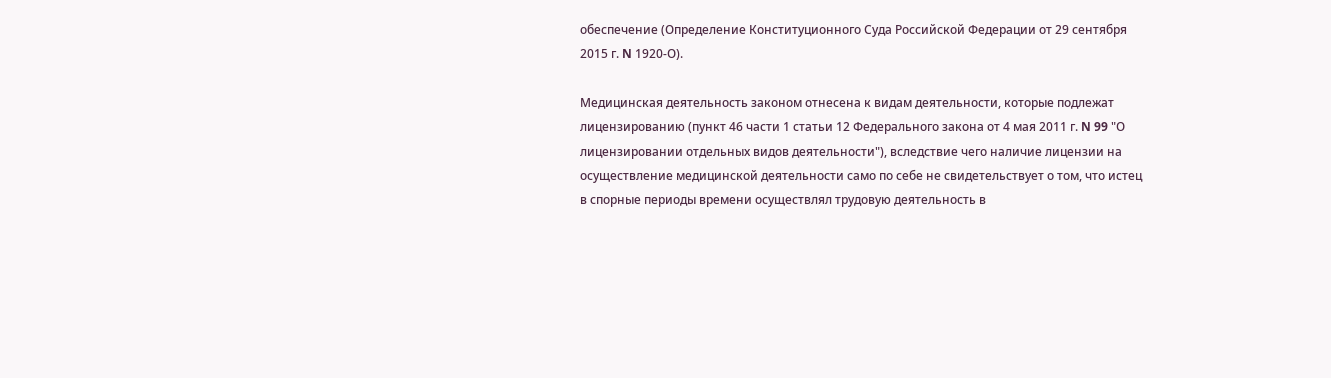обеспечение (Определение Конституционного Суда Российской Федерации от 29 сентября 2015 г. N 1920-О).

Медицинская деятельность законом отнесена к видам деятельности, которые подлежат лицензированию (пункт 46 части 1 статьи 12 Федерального закона от 4 мая 2011 г. N 99 "О лицензировании отдельных видов деятельности"), вследствие чего наличие лицензии на осуществление медицинской деятельности само по себе не свидетельствует о том, что истец в спорные периоды времени осуществлял трудовую деятельность в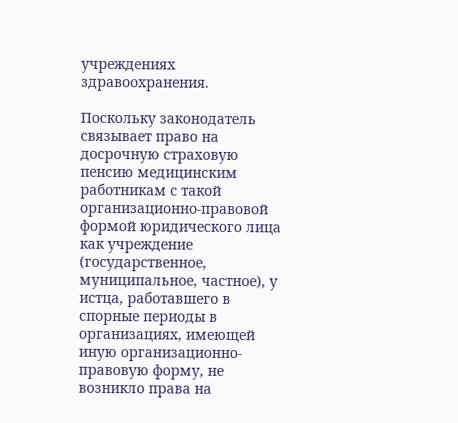учреждениях здравоохранения.

Поскольку законодатель связывает право на досрочную страховую пенсию медицинским работникам с такой организационно-правовой формой юридического лица как учреждение (государственное, муниципальное, частное), у истца, работавшего в спорные периоды в организациях, имеющей иную организационно-правовую форму, не возникло права на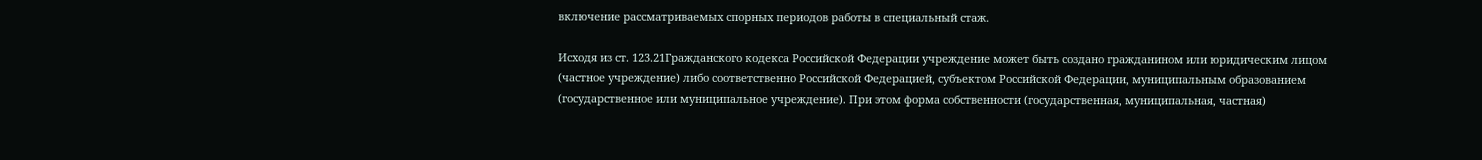включение рассматриваемых спорных периодов работы в специальный стаж.

Исходя из ст. 123.21Гражданского кодекса Российской Федерации учреждение может быть создано гражданином или юридическим лицом (частное учреждение) либо соответственно Российской Федерацией, субъектом Российской Федерации, муниципальным образованием (государственное или муниципальное учреждение). При этом форма собственности (государственная, муниципальная, частная)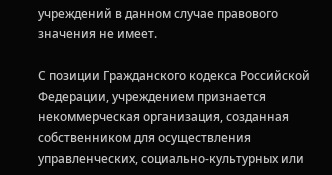учреждений в данном случае правового значения не имеет.

С позиции Гражданского кодекса Российской Федерации, учреждением признается некоммерческая организация, созданная собственником для осуществления управленческих, социально-культурных или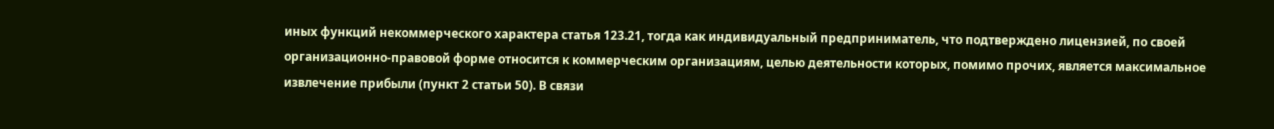иных функций некоммерческого характера статья 123.21, тогда как индивидуальный предприниматель, что подтверждено лицензией, по своей организационно-правовой форме относится к коммерческим организациям, целью деятельности которых, помимо прочих, является максимальное извлечение прибыли (пункт 2 статьи 50). В связи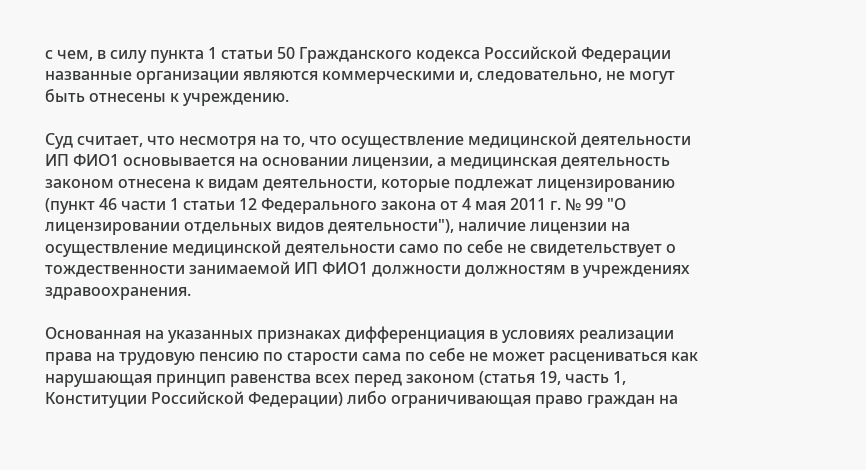с чем, в силу пункта 1 статьи 50 Гражданского кодекса Российской Федерации названные организации являются коммерческими и, следовательно, не могут быть отнесены к учреждению.

Суд считает, что несмотря на то, что осуществление медицинской деятельности ИП ФИО1 основывается на основании лицензии, а медицинская деятельность законом отнесена к видам деятельности, которые подлежат лицензированию (пункт 46 части 1 статьи 12 Федерального закона от 4 мая 2011 г. № 99 "О лицензировании отдельных видов деятельности"), наличие лицензии на осуществление медицинской деятельности само по себе не свидетельствует о тождественности занимаемой ИП ФИО1 должности должностям в учреждениях здравоохранения.

Основанная на указанных признаках дифференциация в условиях реализации права на трудовую пенсию по старости сама по себе не может расцениваться как нарушающая принцип равенства всех перед законом (статья 19, часть 1, Конституции Российской Федерации) либо ограничивающая право граждан на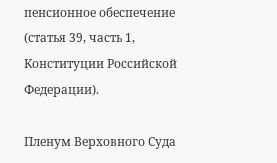пенсионное обеспечение (статья 39, часть 1, Конституции Российской Федерации).

Пленум Верховного Суда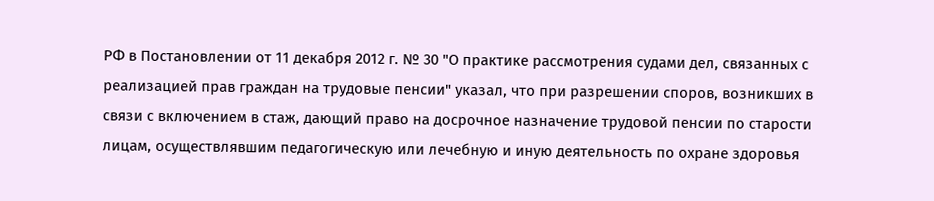РФ в Постановлении от 11 декабря 2012 г. № 30 "О практике рассмотрения судами дел, связанных с реализацией прав граждан на трудовые пенсии" указал, что при разрешении споров, возникших в связи с включением в стаж, дающий право на досрочное назначение трудовой пенсии по старости лицам, осуществлявшим педагогическую или лечебную и иную деятельность по охране здоровья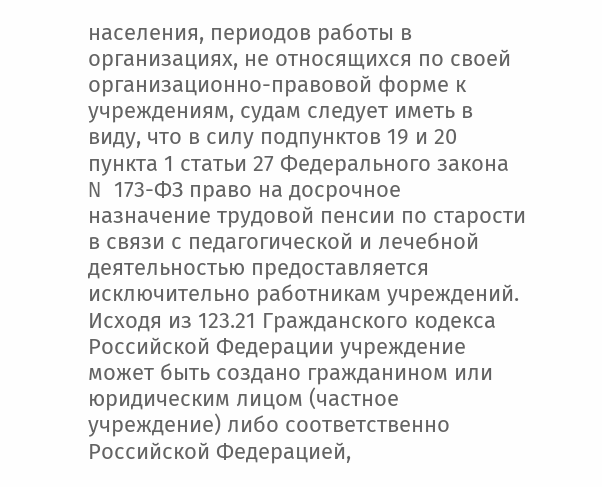населения, периодов работы в организациях, не относящихся по своей организационно-правовой форме к учреждениям, судам следует иметь в виду, что в силу подпунктов 19 и 20 пункта 1 статьи 27 Федерального закона N 173-ФЗ право на досрочное назначение трудовой пенсии по старости в связи с педагогической и лечебной деятельностью предоставляется исключительно работникам учреждений. Исходя из 123.21 Гражданского кодекса Российской Федерации учреждение может быть создано гражданином или юридическим лицом (частное учреждение) либо соответственно Российской Федерацией,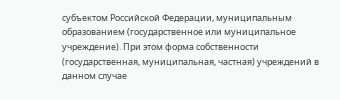субъектом Российской Федерации, муниципальным образованием (государственное или муниципальное учреждение). При этом форма собственности (государственная, муниципальная, частная) учреждений в данном случае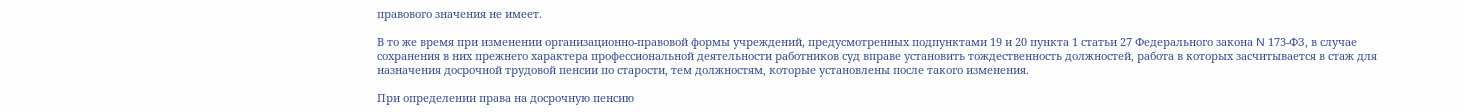правового значения не имеет.

В то же время при изменении организационно-правовой формы учреждений, предусмотренных подпунктами 19 и 20 пункта 1 статьи 27 Федерального закона N 173-ФЗ, в случае сохранения в них прежнего характера профессиональной деятельности работников суд вправе установить тождественность должностей, работа в которых засчитывается в стаж для назначения досрочной трудовой пенсии по старости, тем должностям, которые установлены после такого изменения.

При определении права на досрочную пенсию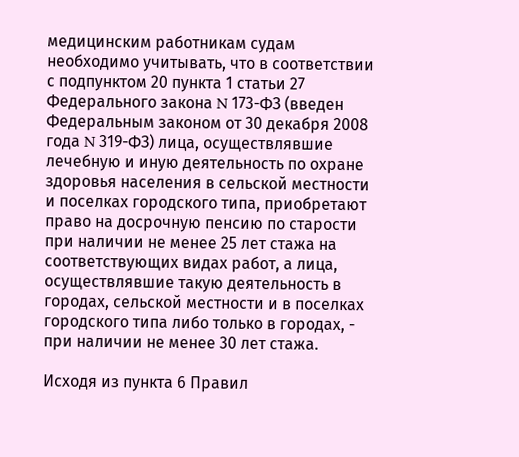медицинским работникам судам необходимо учитывать, что в соответствии с подпунктом 20 пункта 1 статьи 27 Федерального закона N 173-ФЗ (введен Федеральным законом от 30 декабря 2008 года N 319-ФЗ) лица, осуществлявшие лечебную и иную деятельность по охране здоровья населения в сельской местности и поселках городского типа, приобретают право на досрочную пенсию по старости при наличии не менее 25 лет стажа на соответствующих видах работ, а лица, осуществлявшие такую деятельность в городах, сельской местности и в поселках городского типа либо только в городах, - при наличии не менее 30 лет стажа.

Исходя из пункта 6 Правил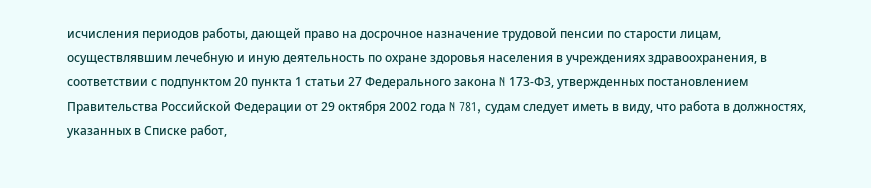исчисления периодов работы, дающей право на досрочное назначение трудовой пенсии по старости лицам, осуществлявшим лечебную и иную деятельность по охране здоровья населения в учреждениях здравоохранения, в соответствии с подпунктом 20 пункта 1 статьи 27 Федерального закона N 173-ФЗ, утвержденных постановлением Правительства Российской Федерации от 29 октября 2002 года N 781, судам следует иметь в виду, что работа в должностях, указанных в Списке работ,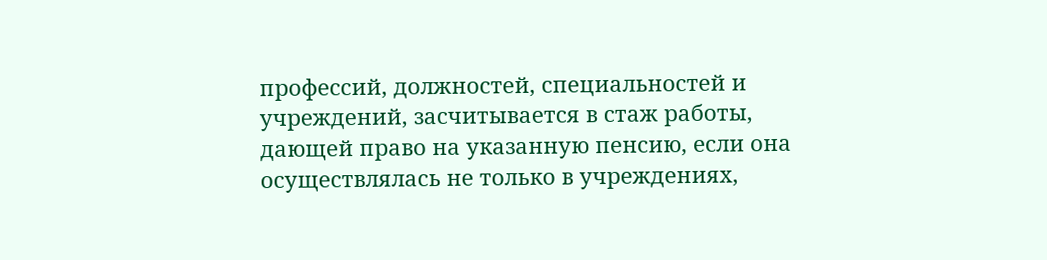профессий, должностей, специальностей и учреждений, засчитывается в стаж работы, дающей право на указанную пенсию, если она осуществлялась не только в учреждениях,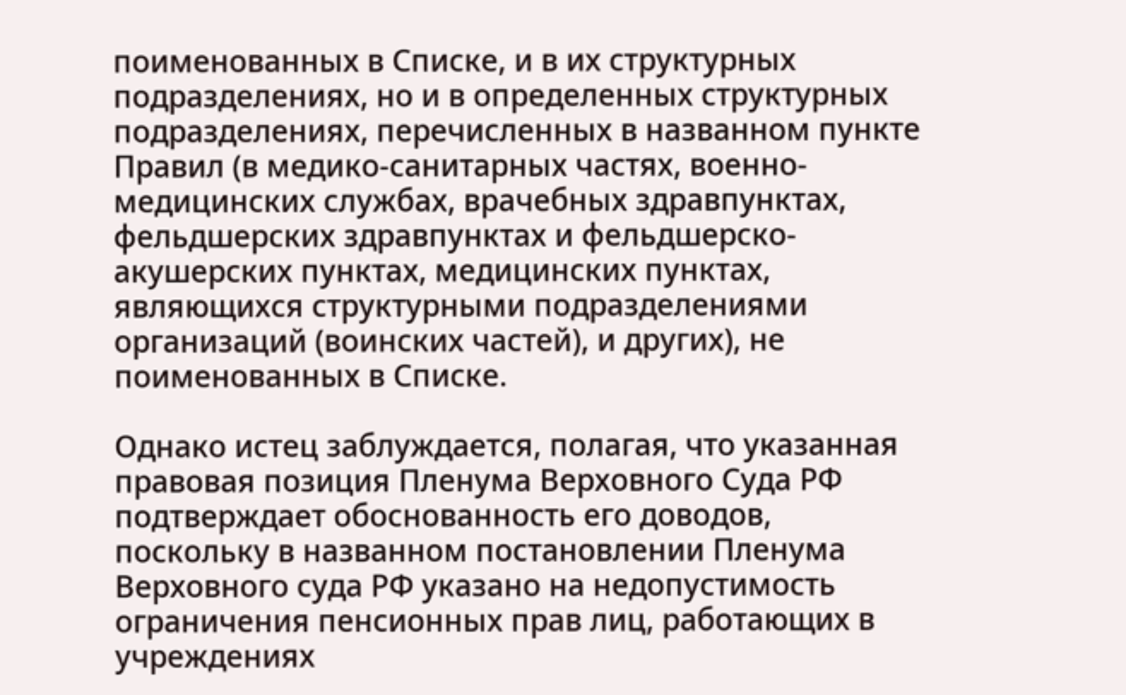поименованных в Списке, и в их структурных подразделениях, но и в определенных структурных подразделениях, перечисленных в названном пункте Правил (в медико-санитарных частях, военно-медицинских службах, врачебных здравпунктах, фельдшерских здравпунктах и фельдшерско-акушерских пунктах, медицинских пунктах, являющихся структурными подразделениями организаций (воинских частей), и других), не поименованных в Списке.

Однако истец заблуждается, полагая, что указанная правовая позиция Пленума Верховного Суда РФ подтверждает обоснованность его доводов, поскольку в названном постановлении Пленума Верховного суда РФ указано на недопустимость ограничения пенсионных прав лиц, работающих в учреждениях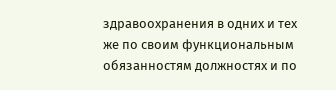здравоохранения в одних и тех же по своим функциональным обязанностям должностях и по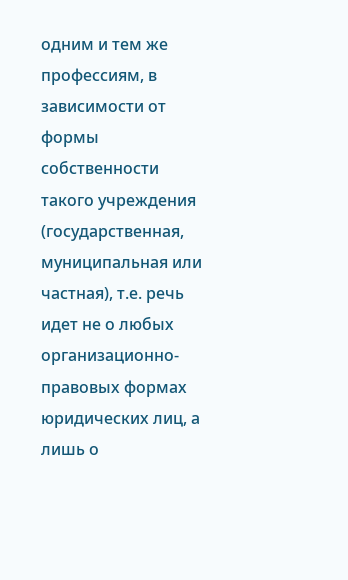одним и тем же профессиям, в зависимости от формы собственности такого учреждения (государственная, муниципальная или частная), т.е. речь идет не о любых организационно-правовых формах юридических лиц, а лишь о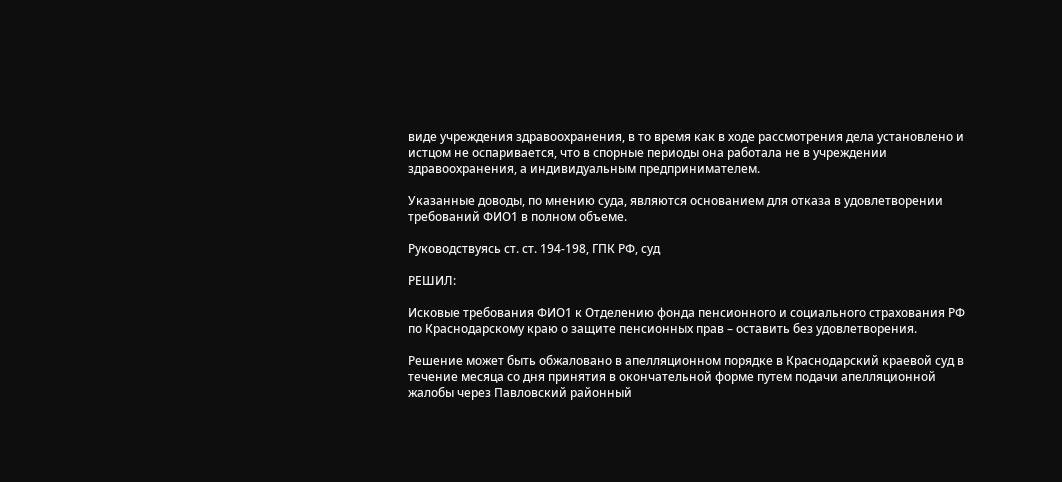виде учреждения здравоохранения, в то время как в ходе рассмотрения дела установлено и истцом не оспаривается, что в спорные периоды она работала не в учреждении здравоохранения, а индивидуальным предпринимателем.

Указанные доводы, по мнению суда, являются основанием для отказа в удовлетворении требований ФИО1 в полном объеме.

Руководствуясь ст. ст. 194-198, ГПК РФ, суд

РЕШИЛ:

Исковые требования ФИО1 к Отделению фонда пенсионного и социального страхования РФ по Краснодарскому краю о защите пенсионных прав – оставить без удовлетворения.

Решение может быть обжаловано в апелляционном порядке в Краснодарский краевой суд в течение месяца со дня принятия в окончательной форме путем подачи апелляционной жалобы через Павловский районный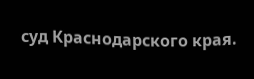суд Краснодарского края.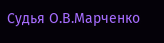Судья О.В.Марченко